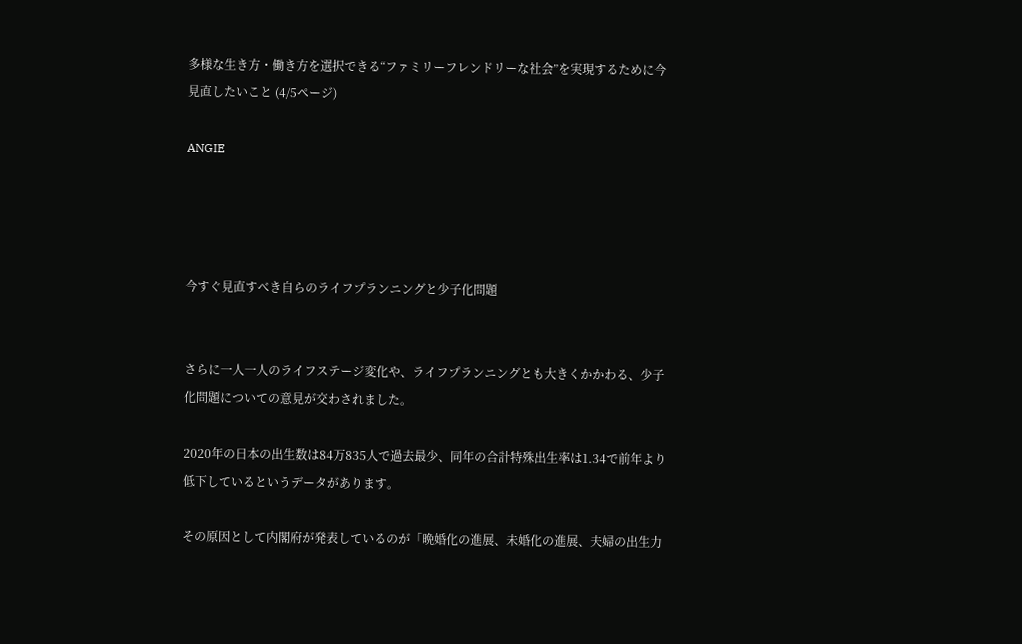多様な生き方・働き方を選択できる“ファミリーフレンドリーな社会”を実現するために今見直したいこと (4/5ページ)

ANGIE




今すぐ見直すべき自らのライフプランニングと少子化問題


さらに一人一人のライフステージ変化や、ライフプランニングとも大きくかかわる、少子化問題についての意見が交わされました。

2020年の日本の出生数は84万835人で過去最少、同年の合計特殊出生率は1.34で前年より低下しているというデータがあります。

その原因として内閣府が発表しているのが「晩婚化の進展、未婚化の進展、夫婦の出生力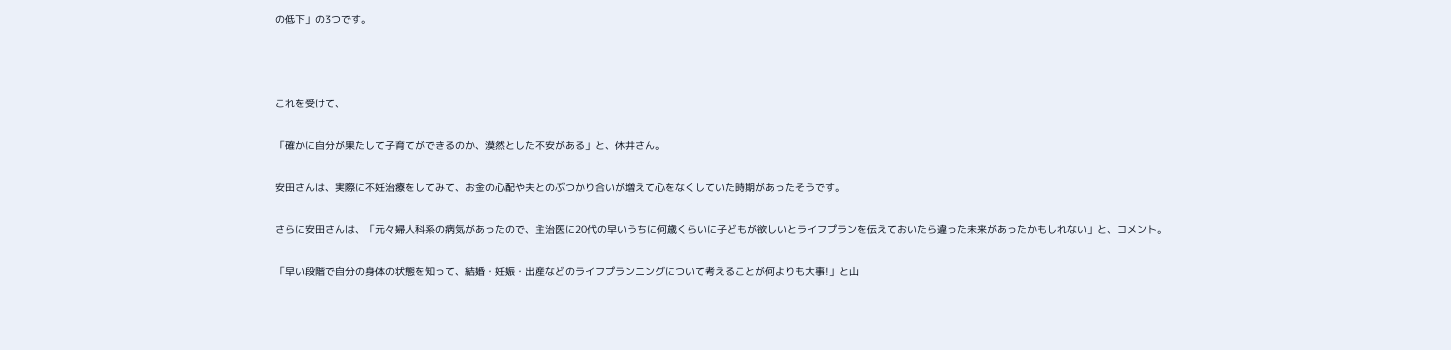の低下」の3つです。



これを受けて、

「確かに自分が果たして子育てができるのか、漠然とした不安がある」と、休井さん。

安田さんは、実際に不妊治療をしてみて、お金の心配や夫とのぶつかり合いが増えて心をなくしていた時期があったそうです。

さらに安田さんは、「元々婦人科系の病気があったので、主治医に20代の早いうちに何歳くらいに子どもが欲しいとライフプランを伝えておいたら違った未来があったかもしれない」と、コメント。

「早い段階で自分の身体の状態を知って、結婚・妊娠・出産などのライフプランニングについて考えることが何よりも大事!」と山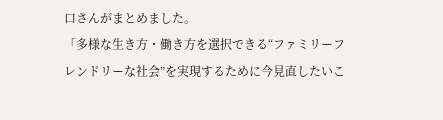口さんがまとめました。
「多様な生き方・働き方を選択できる“ファミリーフレンドリーな社会”を実現するために今見直したいこ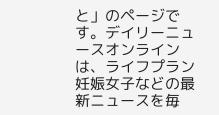と」のページです。デイリーニュースオンラインは、ライフプラン妊娠女子などの最新ニュースを毎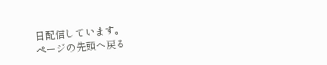日配信しています。
ページの先頭へ戻る